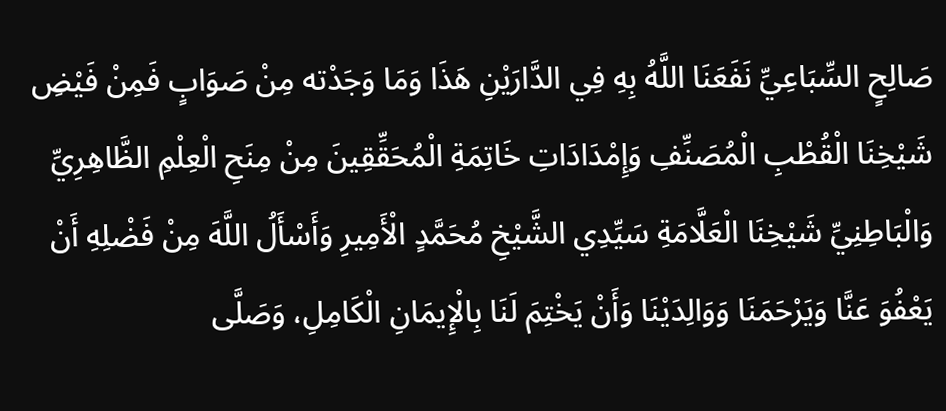صَالِحٍ السِّبَاعِيِّ نَفَعَنَا اللَّهُ بِهِ فِي الدَّارَيْنِ هَذَا وَمَا وَجَدْته مِنْ صَوَابٍ فَمِنْ فَيْضِ شَيْخِنَا الْقُطْبِ الْمُصَنِّفِ وَإِمْدَادَاتِ خَاتِمَةِ الْمُحَقِّقِينَ مِنْ مِنَحِ الْعِلْمِ الظَّاهِرِيِّ وَالْبَاطِنِيِّ شَيْخِنَا الْعَلَّامَةِ سَيِّدِي الشَّيْخِ مُحَمَّدٍ الْأَمِيرِ وَأَسْأَلُ اللَّهَ مِنْ فَضْلِهِ أَنْ يَعْفُوَ عَنَّا وَيَرْحَمَنَا وَوَالِدَيْنَا وَأَنْ يَخْتِمَ لَنَا بِالْإِيمَانِ الْكَامِلِ، وَصَلَّى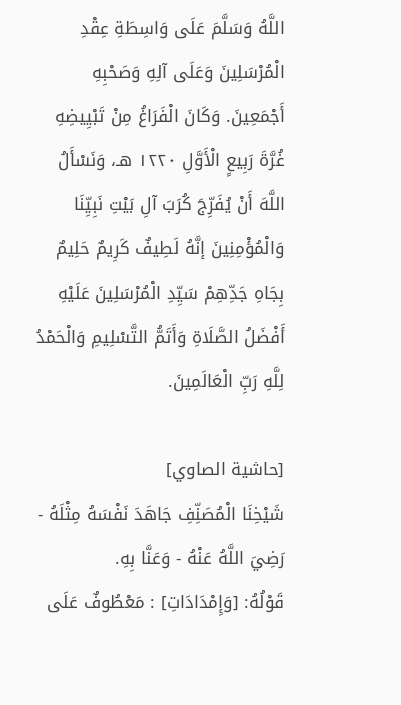اللَّهُ وَسَلَّمَ عَلَى وَاسِطَةِ عِقْدِ الْمُرْسَلِينَ وَعَلَى آلِهِ وَصَحْبِهِ أَجْمَعِينَ. وَكَانَ الْفَرَاغُ مِنْ تَبْيِيضِهِ غُرَّةَ رَبِيعٍ الْأَوَّلِ ١٢٢٠ هـ، وَنَسْأَلُ اللَّهَ أَنْ يُفَرِّجَ كُرَبَ آلِ بَيْتِ نَبِيِّنَا وَالْمُؤْمِنِينَ إنَّهُ لَطِيفٌ كَرِيمٌ حَلِيمٌ بِجَاهِ جَدِّهِمْ سَيِّدِ الْمُرْسَلِينَ عَلَيْهِ أَفْضَلُ الصَّلَاةِ وَأَتَمُّ التَّسْلِيمِ وَالْحَمْدُ لِلَّهِ رَبِّ الْعَالَمِينَ.

[حاشية الصاوي]
شَيْخِنَا الْمُصَنِّفِ جَاهَدَ نَفْسَهُ مِثْلَهُ - رَضِيَ اللَّهُ عَنْهُ - وَعَنَّا بِهِ.
قَوْلُهُ: [وَإِمْدَادَاتِ] : مَعْطُوفٌ عَلَى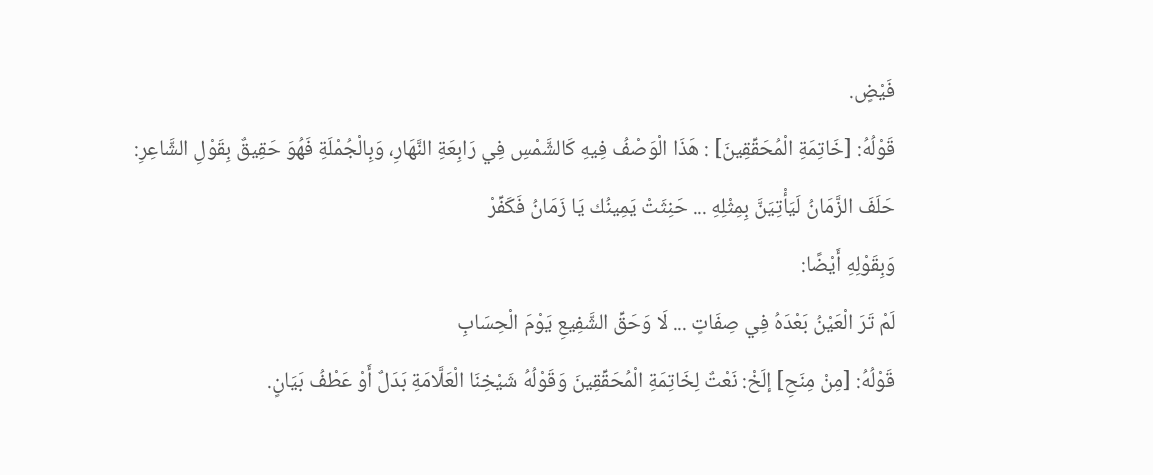فَيْضٍ.
قَوْلُهُ: [خَاتِمَةِ الْمُحَقِّقِينَ] : هَذَا الْوَصْفُ فِيهِ كَالشَّمْسِ فِي رَابِعَةِ النَّهَارِ، وَبِالْجُمْلَةِ فَهُوَ حَقِيقٌ بِقَوْلِ الشَّاعِرِ:
حَلَفَ الزَّمَانُ لَيَأْتِيَنَّ بِمِثْلِهِ ... حَنِثَتْ يَمِينُك يَا زَمَانُ فَكَفِّرْ
وَبِقَوْلِهِ أَيْضًا:
لَمْ تَرَ الْعَيْنُ بَعْدَهُ فِي صِفَاتٍ ... لَا وَحَقِّ الشَّفِيعِ يَوْمَ الْحِسَابِ
قَوْلُهُ: [مِنْ مِنَحِ] إلَخْ: نَعْتٌ لِخَاتِمَةِ الْمُحَقِّقِينَ وَقَوْلُهُ شَيْخِنَا الْعَلَّامَةِ بَدَلٌ أَوْ عَطْفُ بَيَانٍ.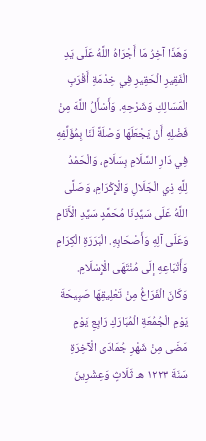وَهَذَا آخِرُ مَا أَجْرَاهُ اللَّهُ عَلَى يَدِ الْفَقِيرِ الْحَقِيرِ فِي خِدْمَةِ أَقْرَبِ الْمَسَالِكِ وَشَرْحِهِ. وَأَسْأَلُ اللَّهَ مِنْ فَضْلِهِ أَنْ يَجْعَلَهَا وَصْلَةً لَنَا بِمُؤَلِّفِهِ فِي دَارِ السَّلَامِ بِسَلَامٍ، وَالْحَمْدُ لِلَّهِ ذِي الْجَلَالِ وَالْإِكْرَامِ، وَصَلَّى اللَّهُ عَلَى سَيِّدِنَا مُحَمَّدٍ سَيِّدِ الْأَنَامِ وَعَلَى آلِهِ وَأَصْحَابِهِ. الْبَرَرَةِ الْكِرَامِ وَأَتْبَاعِهِ إلَى مُنْتَهَى الْإِسْلَامِ. وَكَانَ الْفَرَاغُ مِنْ تَعْلِيقِهَا صَبِيحَةَ يَوْمِ الْجُمُعَةِ الْمُبَارَكِ رَابِعِ يَوْمٍ مَضَى مِنْ شَهْرِ جُمَادَى الْآخِرَةِ سَنَةَ ١٢٢٣ هـ ثَلَاثٍ وَعِشْرِينَ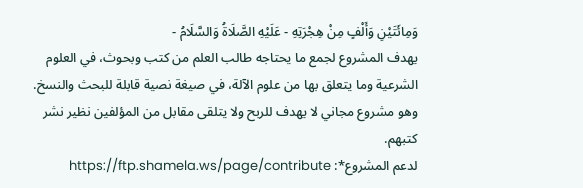وَمِائَتَيْنِ وَأَلْفٍ مِنْ هِجْرَتِهِ - عَلَيْهِ الصَّلَاةُ وَالسَّلَامُ -
يهدف المشروع لجمع ما يحتاجه طالب العلم من كتب وبحوث، في العلوم الشرعية وما يتعلق بها من علوم الآلة، في صيغة نصية قابلة للبحث والنسخ.
وهو مشروع مجاني لا يهدف للربح ولا يتلقى مقابل من المؤلفين نظير نشر كتبهم.
لدعم المشروع*: https://ftp.shamela.ws/page/contribute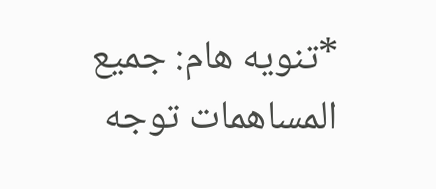*تنويه هام: جميع المساهمات توجه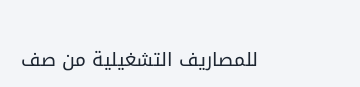للمصاريف التشغيلية من صف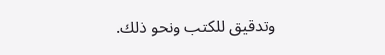وتدقيق للكتب ونحو ذلك.